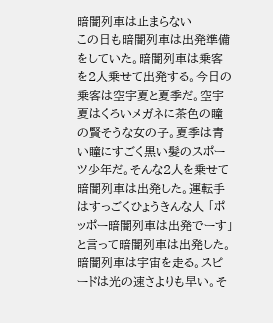暗闇列車は止まらない
この日も暗闇列車は出発準備をしていた。暗闇列車は乗客を2人乗せて出発する。今日の乗客は空宇夏と夏季だ。空宇夏はくろいメガネに茶色の瞳の賢そうな女の子。夏季は青い瞳にすごく黒い髪のスポーツ少年だ。そんな2人を乗せて暗闇列車は出発した。運転手はすっごくひょうきんな人 「ポッポー暗闇列車は出発でーす」と言って暗闇列車は出発した。暗闇列車は宇宙を走る。スピードは光の速さよりも早い。そ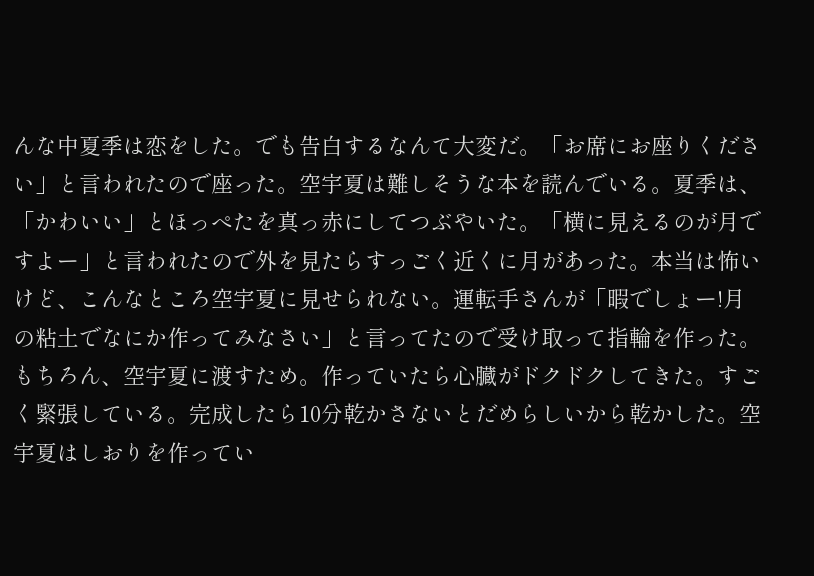んな中夏季は恋をした。でも告白するなんて大変だ。「お席にお座りください」と言われたので座った。空宇夏は難しそうな本を読んでいる。夏季は、「かわいい」とほっぺたを真っ赤にしてつぶやいた。「横に見えるのが月ですよー」と言われたので外を見たらすっごく近くに月があった。本当は怖いけど、こんなところ空宇夏に見せられない。運転手さんが「暇でしょー!月の粘土でなにか作ってみなさい」と言ってたので受け取って指輪を作った。もちろん、空宇夏に渡すため。作っていたら心臓がドクドクしてきた。すごく緊張している。完成したら10分乾かさないとだめらしいから乾かした。空宇夏はしおりを作ってい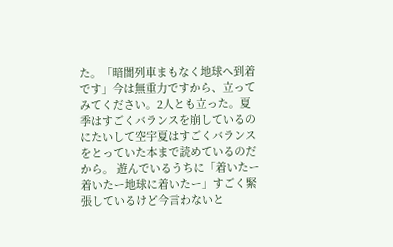た。「暗闇列車まもなく地球へ到着です」今は無重力ですから、立ってみてください。2人とも立った。夏季はすごくバランスを崩しているのにたいして空宇夏はすごくバランスをとっていた本まで読めているのだから。 遊んでいるうちに「着いたー着いたー地球に着いたー」すごく緊張しているけど今言わないと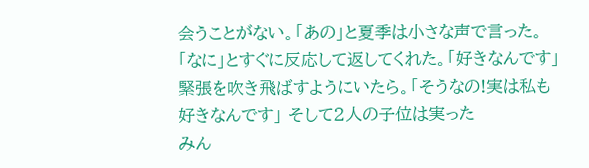会うことがない。「あの」と夏季は小さな声で言った。「なに」とすぐに反応して返してくれた。「好きなんです」緊張を吹き飛ばすようにいたら。「そうなの!実は私も好きなんです」 そして2人の子位は実った
みん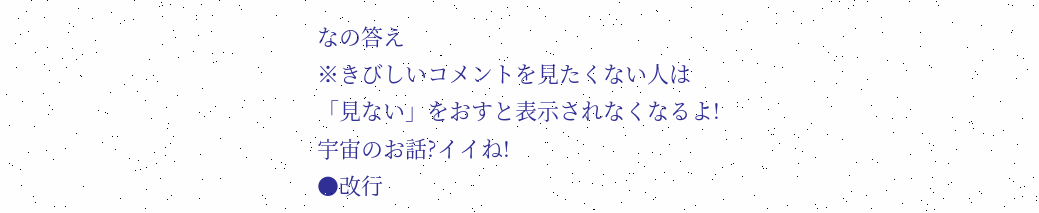なの答え
※きびしいコメントを見たくない人は
「見ない」をおすと表示されなくなるよ!
宇宙のお話?イイね!
●改行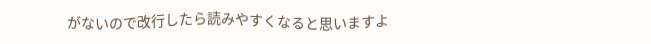がないので改行したら読みやすくなると思いますよ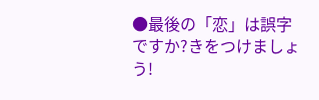●最後の「恋」は誤字ですか?きをつけましょう!